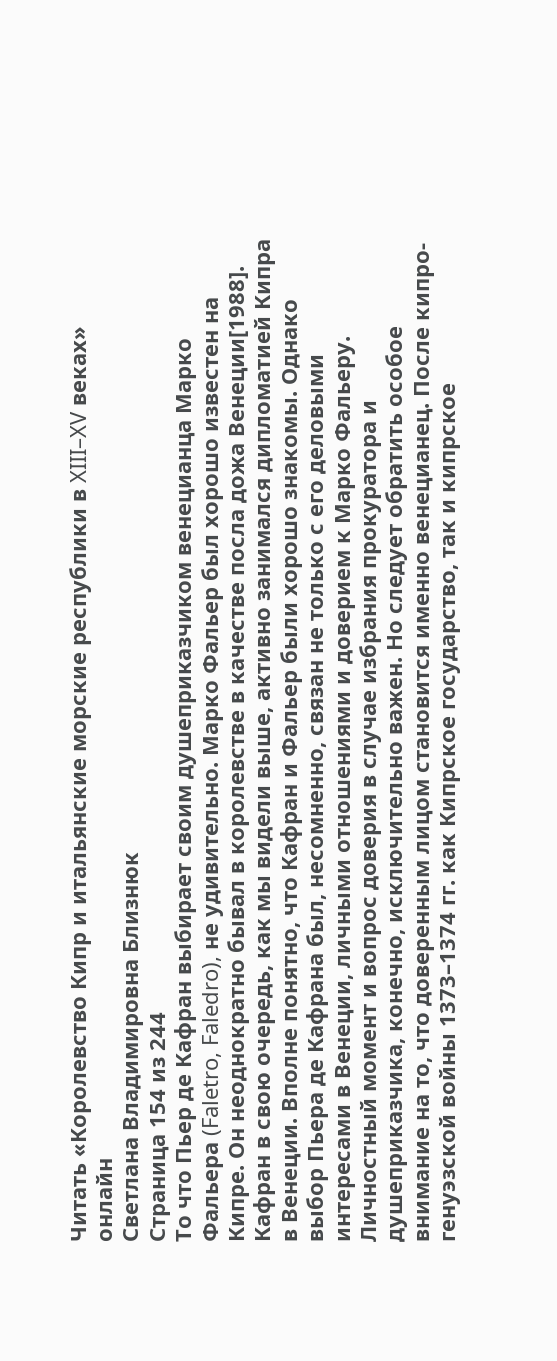Читать «Королевство Кипр и итальянские морские республики в XIII–XV веках» онлайн
Светлана Владимировна Близнюк
Страница 154 из 244
То что Пьер де Кафран выбирает своим душеприказчиком венецианца Марко Фальера (Faletro, Faledro), не удивительно. Марко Фальер был хорошо известен на Кипре. Он неоднократно бывал в королевстве в качестве посла дожа Венеции[1988]. Кафран в свою очередь, как мы видели выше, активно занимался дипломатией Кипра в Венеции. Вполне понятно, что Кафран и Фальер были хорошо знакомы. Однако выбор Пьера де Кафрана был, несомненно, связан не только с его деловыми интересами в Венеции, личными отношениями и доверием к Марко Фальеру. Личностный момент и вопрос доверия в случае избрания прокуратора и душеприказчика, конечно, исключительно важен. Но следует обратить особое внимание на то, что доверенным лицом становится именно венецианец. После кипро-генуэзской войны 1373–1374 гг. как Кипрское государство, так и кипрское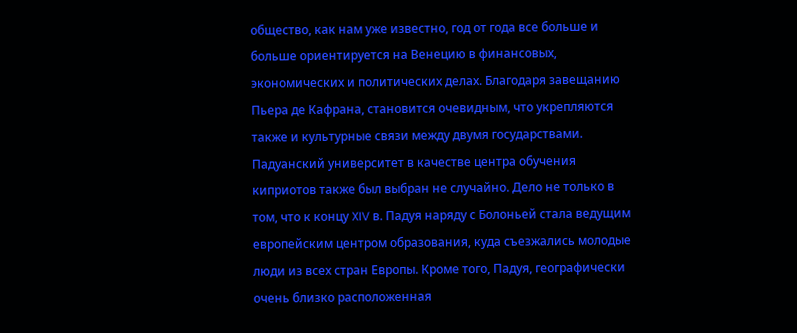общество, как нам уже известно, год от года все больше и больше ориентируется на Венецию в финансовых, экономических и политических делах. Благодаря завещанию Пьера де Кафрана, становится очевидным, что укрепляются также и культурные связи между двумя государствами. Падуанский университет в качестве центра обучения киприотов также был выбран не случайно. Дело не только в том, что к концу XIV в. Падуя наряду с Болоньей стала ведущим европейским центром образования, куда съезжались молодые люди из всех стран Европы. Кроме того, Падуя, географически очень близко расположенная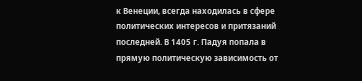к Венеции, всегда находилась в сфере политических интересов и притязаний последней. В 1405 г. Падуя попала в прямую политическую зависимость от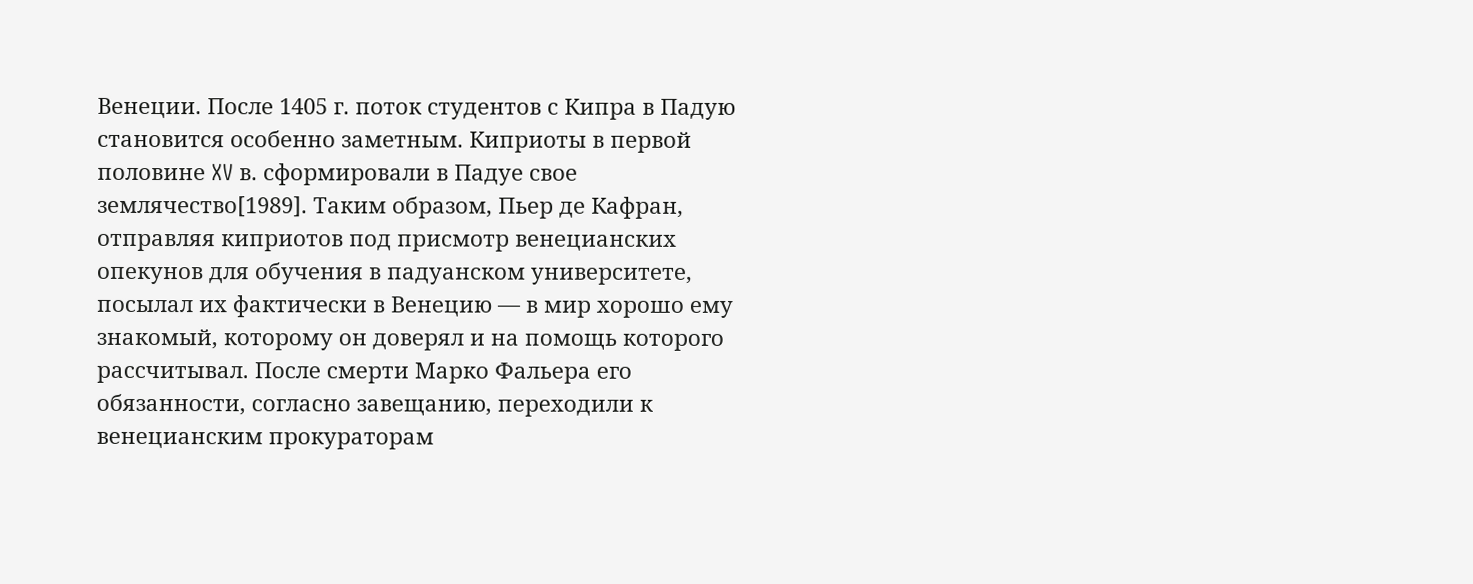Венеции. После 1405 г. поток студентов с Кипра в Падую становится особенно заметным. Киприоты в первой половине XV в. сформировали в Падуе свое землячество[1989]. Таким образом, Пьер де Кафран, отправляя киприотов под присмотр венецианских опекунов для обучения в падуанском университете, посылал их фактически в Венецию — в мир хорошо ему знакомый, которому он доверял и на помощь которого рассчитывал. После смерти Марко Фальера его обязанности, согласно завещанию, переходили к венецианским прокураторам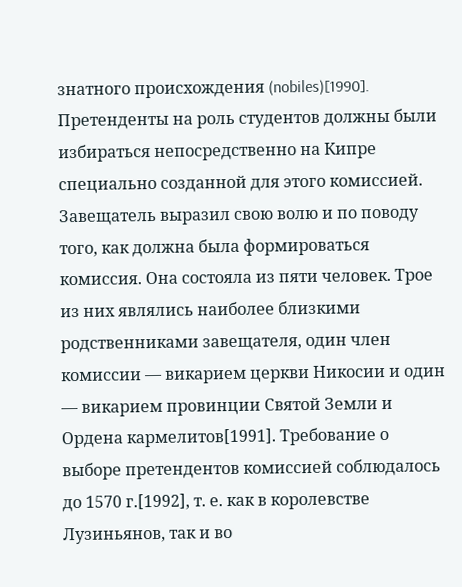знатного происхождения (nobiles)[1990].
Претенденты на роль студентов должны были избираться непосредственно на Кипре специально созданной для этого комиссией. Завещатель выразил свою волю и по поводу того, как должна была формироваться комиссия. Она состояла из пяти человек. Трое из них являлись наиболее близкими родственниками завещателя, один член комиссии — викарием церкви Никосии и один — викарием провинции Святой Земли и Ордена кармелитов[1991]. Требование о выборе претендентов комиссией соблюдалось до 1570 г.[1992], т. е. как в королевстве Лузиньянов, так и во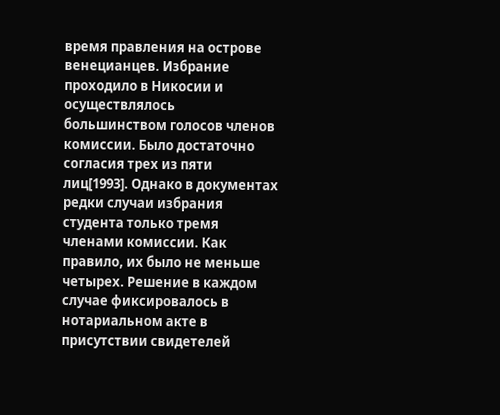время правления на острове венецианцев. Избрание проходило в Никосии и осуществлялось большинством голосов членов комиссии. Было достаточно согласия трех из пяти лиц[1993]. Однако в документах редки случаи избрания студента только тремя членами комиссии. Как правило, их было не меньше четырех. Решение в каждом случае фиксировалось в нотариальном акте в присутствии свидетелей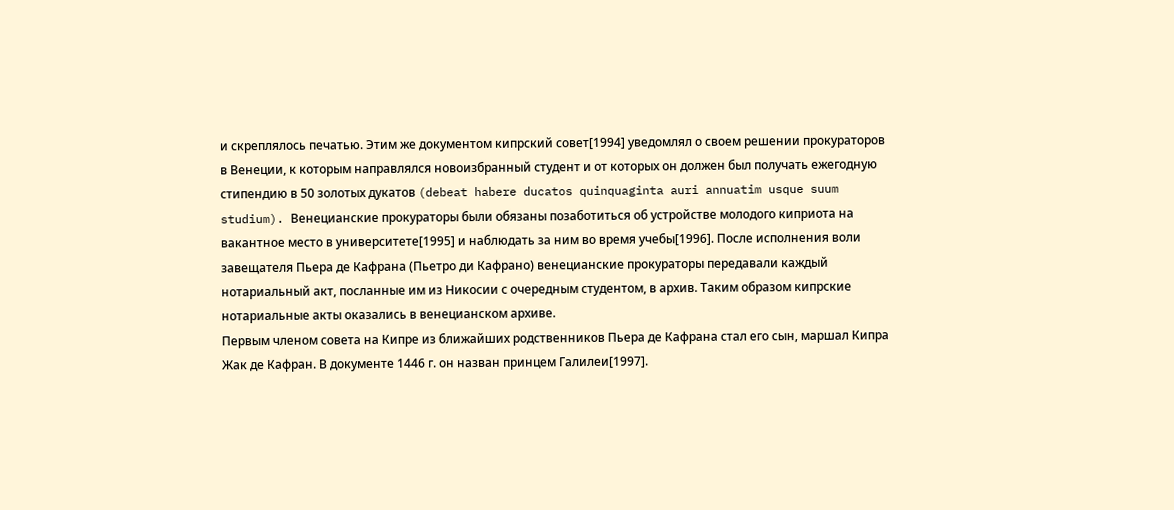и скреплялось печатью. Этим же документом кипрский совет[1994] уведомлял о своем решении прокураторов в Венеции, к которым направлялся новоизбранный студент и от которых он должен был получать ежегодную стипендию в 50 золотых дукатов (debeat habere ducatos quinquaginta auri annuatim usque suum studium). Венецианские прокураторы были обязаны позаботиться об устройстве молодого киприота на вакантное место в университете[1995] и наблюдать за ним во время учебы[1996]. После исполнения воли завещателя Пьера де Кафрана (Пьетро ди Кафрано) венецианские прокураторы передавали каждый нотариальный акт, посланные им из Никосии с очередным студентом, в архив. Таким образом кипрские нотариальные акты оказались в венецианском архиве.
Первым членом совета на Кипре из ближайших родственников Пьера де Кафрана стал его сын, маршал Кипра Жак де Кафран. В документе 1446 г. он назван принцем Галилеи[1997].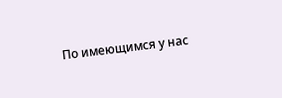По имеющимся у нас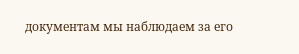документам мы наблюдаем за его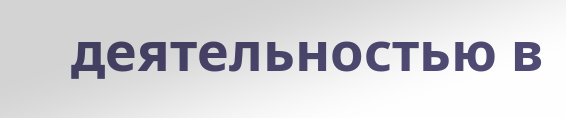деятельностью в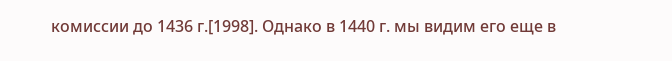комиссии до 1436 г.[1998]. Однако в 1440 г. мы видим его еще в